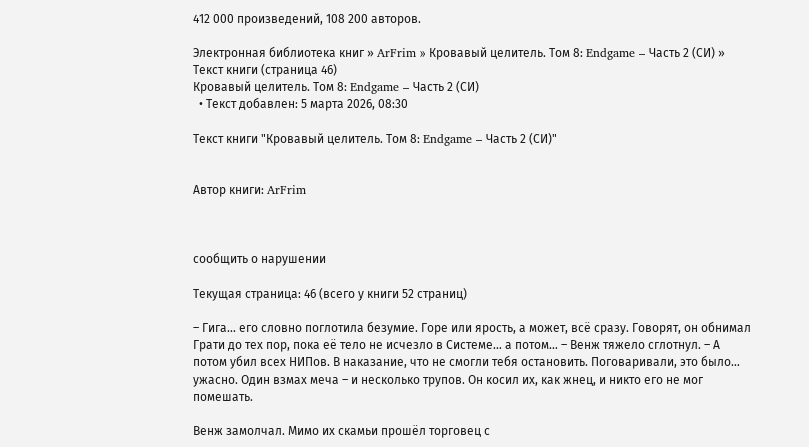412 000 произведений, 108 200 авторов.

Электронная библиотека книг » ArFrim » Кровавый целитель. Том 8: Endgame – Часть 2 (СИ) » Текст книги (страница 46)
Кровавый целитель. Том 8: Endgame – Часть 2 (СИ)
  • Текст добавлен: 5 марта 2026, 08:30

Текст книги "Кровавый целитель. Том 8: Endgame – Часть 2 (СИ)"


Автор книги: ArFrim



сообщить о нарушении

Текущая страница: 46 (всего у книги 52 страниц)

– Гига… его словно поглотила безумие. Горе или ярость, а может, всё сразу. Говорят, он обнимал Грати до тех пор, пока её тело не исчезло в Системе… а потом… – Венж тяжело сглотнул. – А потом убил всех НИПов. В наказание, что не смогли тебя остановить. Поговаривали, это было… ужасно. Один взмах меча – и несколько трупов. Он косил их, как жнец, и никто его не мог помешать.

Венж замолчал. Мимо их скамьи прошёл торговец с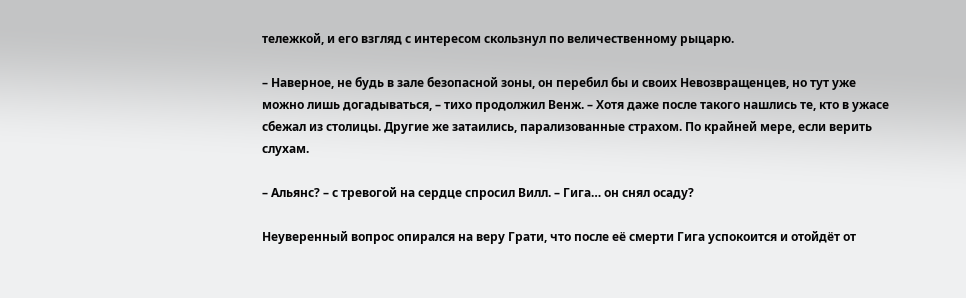тележкой, и его взгляд с интересом скользнул по величественному рыцарю.

– Наверное, не будь в зале безопасной зоны, он перебил бы и своих Невозвращенцев, но тут уже можно лишь догадываться, – тихо продолжил Венж. – Хотя даже после такого нашлись те, кто в ужасе сбежал из столицы. Другие же затаились, парализованные страхом. По крайней мере, если верить слухам.

– Альянс? – с тревогой на сердце спросил Вилл. – Гига… он снял осаду?

Неуверенный вопрос опирался на веру Грати, что после её смерти Гига успокоится и отойдёт от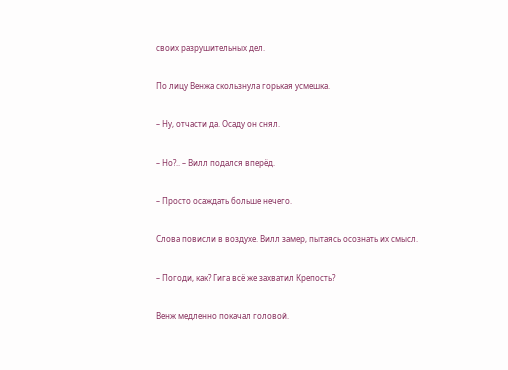своих разрушительных дел.

По лицу Венжа скользнула горькая усмешка.

– Ну, отчасти да. Осаду он снял.

– Но?.. – Вилл подался вперёд.

– Просто осаждать больше нечего.

Слова повисли в воздухе. Вилл замер, пытаясь осознать их смысл.

– Погоди, как? Гига всё же захватил Крепость?

Венж медленно покачал головой.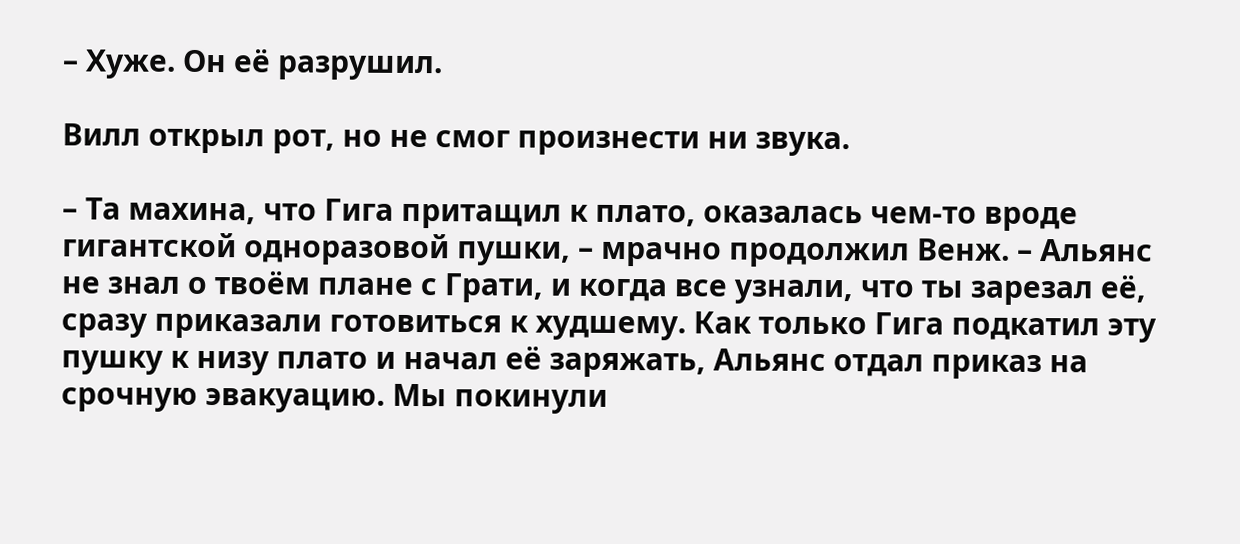– Хуже. Он её разрушил.

Вилл открыл рот, но не смог произнести ни звука.

– Та махина, что Гига притащил к плато, оказалась чем-то вроде гигантской одноразовой пушки, – мрачно продолжил Венж. – Альянс не знал о твоём плане с Грати, и когда все узнали, что ты зарезал её, сразу приказали готовиться к худшему. Как только Гига подкатил эту пушку к низу плато и начал её заряжать, Альянс отдал приказ на срочную эвакуацию. Мы покинули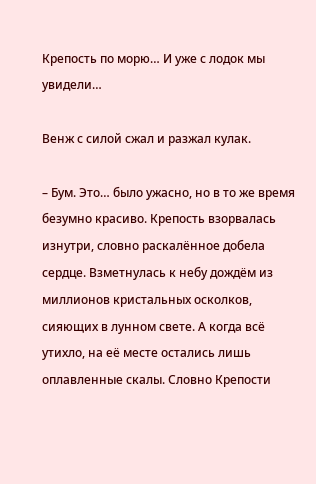Крепость по морю… И уже с лодок мы увидели…

Венж с силой сжал и разжал кулак.

– Бум. Это… было ужасно, но в то же время безумно красиво. Крепость взорвалась изнутри, словно раскалённое добела сердце. Взметнулась к небу дождём из миллионов кристальных осколков, сияющих в лунном свете. А когда всё утихло, на её месте остались лишь оплавленные скалы. Словно Крепости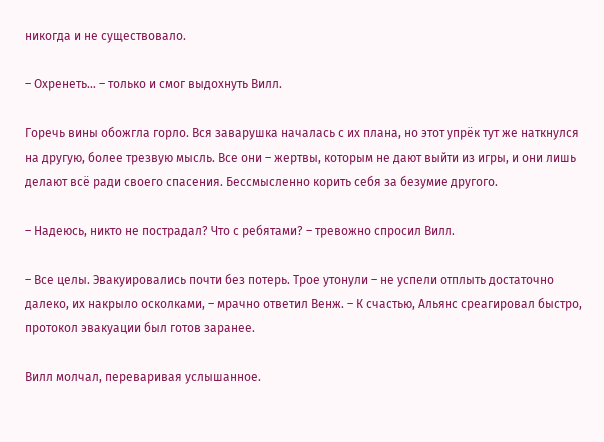никогда и не существовало.

– Охренеть… – только и смог выдохнуть Вилл.

Горечь вины обожгла горло. Вся заварушка началась с их плана, но этот упрёк тут же наткнулся на другую, более трезвую мысль. Все они – жертвы, которым не дают выйти из игры, и они лишь делают всё ради своего спасения. Бессмысленно корить себя за безумие другого.

– Надеюсь, никто не пострадал? Что с ребятами? – тревожно спросил Вилл.

– Все целы. Эвакуировались почти без потерь. Трое утонули – не успели отплыть достаточно далеко, их накрыло осколками, – мрачно ответил Венж. – К счастью, Альянс среагировал быстро, протокол эвакуации был готов заранее.

Вилл молчал, переваривая услышанное.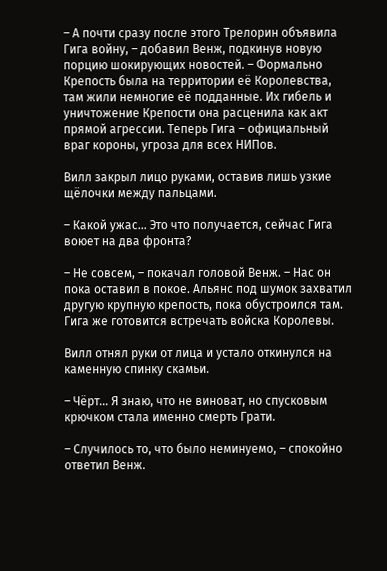– А почти сразу после этого Трелорин объявила Гига войну, – добавил Венж, подкинув новую порцию шокирующих новостей. – Формально Крепость была на территории её Королевства, там жили немногие её подданные. Их гибель и уничтожение Крепости она расценила как акт прямой агрессии. Теперь Гига – официальный враг короны, угроза для всех НИПов.

Вилл закрыл лицо руками, оставив лишь узкие щёлочки между пальцами.

– Какой ужас… Это что получается, сейчас Гига воюет на два фронта?

– Не совсем, – покачал головой Венж. – Нас он пока оставил в покое. Альянс под шумок захватил другую крупную крепость, пока обустроился там. Гига же готовится встречать войска Королевы.

Вилл отнял руки от лица и устало откинулся на каменную спинку скамьи.

– Чёрт… Я знаю, что не виноват, но спусковым крючком стала именно смерть Грати.

– Случилось то, что было неминуемо, – спокойно ответил Венж.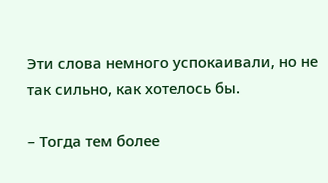Эти слова немного успокаивали, но не так сильно, как хотелось бы.

– Тогда тем более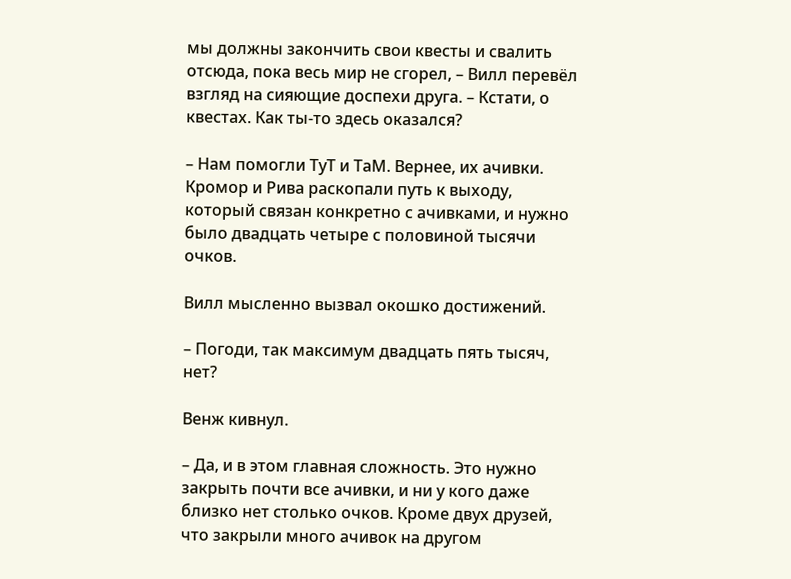мы должны закончить свои квесты и свалить отсюда, пока весь мир не сгорел, – Вилл перевёл взгляд на сияющие доспехи друга. – Кстати, о квестах. Как ты-то здесь оказался?

– Нам помогли ТуТ и ТаМ. Вернее, их ачивки. Кромор и Рива раскопали путь к выходу, который связан конкретно с ачивками, и нужно было двадцать четыре с половиной тысячи очков.

Вилл мысленно вызвал окошко достижений.

– Погоди, так максимум двадцать пять тысяч, нет?

Венж кивнул.

– Да, и в этом главная сложность. Это нужно закрыть почти все ачивки, и ни у кого даже близко нет столько очков. Кроме двух друзей, что закрыли много ачивок на другом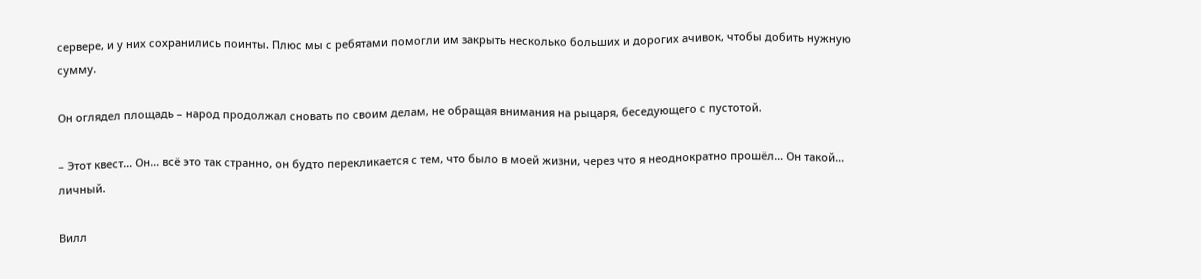сервере, и у них сохранились поинты. Плюс мы с ребятами помогли им закрыть несколько больших и дорогих ачивок, чтобы добить нужную сумму.

Он оглядел площадь – народ продолжал сновать по своим делам, не обращая внимания на рыцаря, беседующего с пустотой.

– Этот квест… Он… всё это так странно, он будто перекликается с тем, что было в моей жизни, через что я неоднократно прошёл… Он такой… личный.

Вилл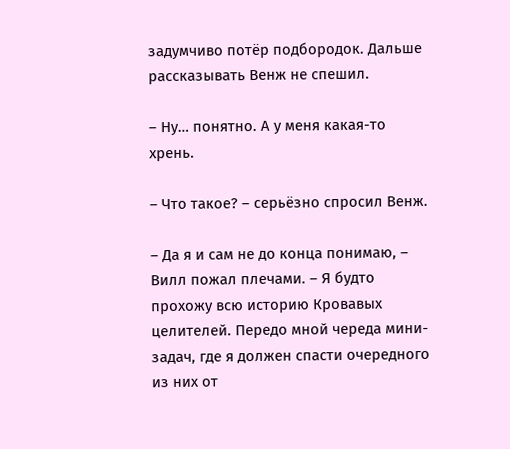задумчиво потёр подбородок. Дальше рассказывать Венж не спешил.

– Ну… понятно. А у меня какая-то хрень.

– Что такое? – серьёзно спросил Венж.

– Да я и сам не до конца понимаю, – Вилл пожал плечами. – Я будто прохожу всю историю Кровавых целителей. Передо мной череда мини-задач, где я должен спасти очередного из них от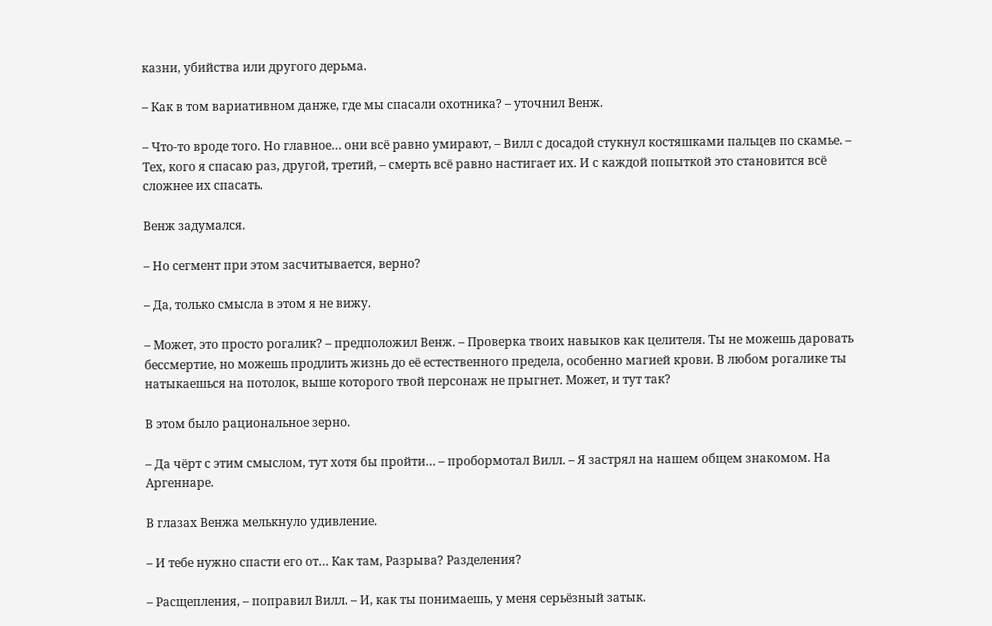казни, убийства или другого дерьма.

– Как в том вариативном данже, где мы спасали охотника? – уточнил Венж.

– Что-то вроде того. Но главное… они всё равно умирают, – Вилл с досадой стукнул костяшками пальцев по скамье. – Тех, кого я спасаю раз, другой, третий, – смерть всё равно настигает их. И с каждой попыткой это становится всё сложнее их спасать.

Венж задумался.

– Но сегмент при этом засчитывается, верно?

– Да, только смысла в этом я не вижу.

– Может, это просто рогалик? – предположил Венж. – Проверка твоих навыков как целителя. Ты не можешь даровать бессмертие, но можешь продлить жизнь до её естественного предела, особенно магией крови. В любом рогалике ты натыкаешься на потолок, выше которого твой персонаж не прыгнет. Может, и тут так?

В этом было рациональное зерно.

– Да чёрт с этим смыслом, тут хотя бы пройти… – пробормотал Вилл. – Я застрял на нашем общем знакомом. На Аргеннаре.

В глазах Венжа мелькнуло удивление.

– И тебе нужно спасти его от… Как там, Разрыва? Разделения?

– Расщепления, – поправил Вилл. – И, как ты понимаешь, у меня серьёзный затык.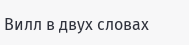Вилл в двух словах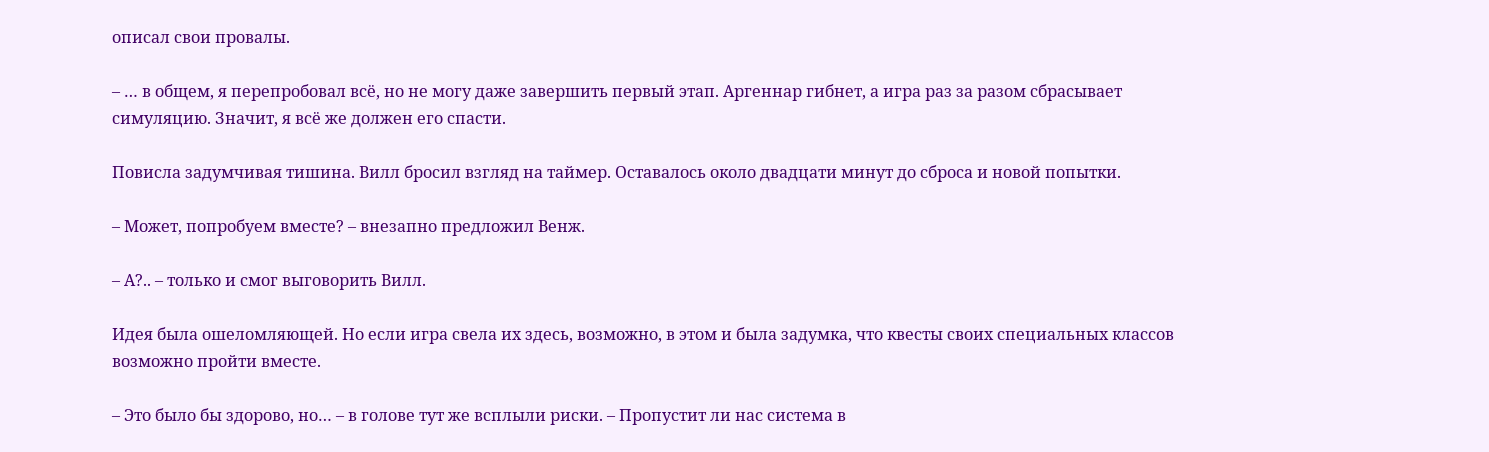описал свои провалы.

– … в общем, я перепробовал всё, но не могу даже завершить первый этап. Аргеннар гибнет, а игра раз за разом сбрасывает симуляцию. Значит, я всё же должен его спасти.

Повисла задумчивая тишина. Вилл бросил взгляд на таймер. Оставалось около двадцати минут до сброса и новой попытки.

– Может, попробуем вместе? – внезапно предложил Венж.

– А?.. – только и смог выговорить Вилл.

Идея была ошеломляющей. Но если игра свела их здесь, возможно, в этом и была задумка, что квесты своих специальных классов возможно пройти вместе.

– Это было бы здорово, но… – в голове тут же всплыли риски. – Пропустит ли нас система в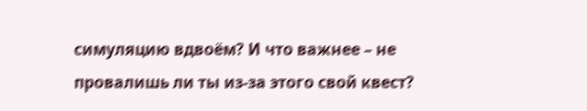симуляцию вдвоём? И что важнее – не провалишь ли ты из-за этого свой квест?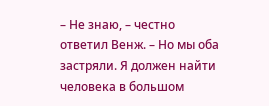– Не знаю, – честно ответил Венж. – Но мы оба застряли. Я должен найти человека в большом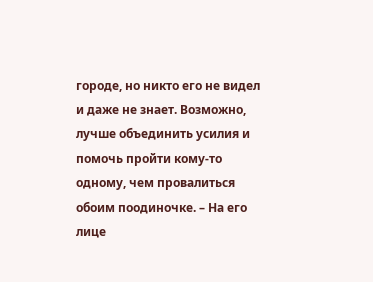городе, но никто его не видел и даже не знает. Возможно, лучше объединить усилия и помочь пройти кому-то одному, чем провалиться обоим поодиночке. – На его лице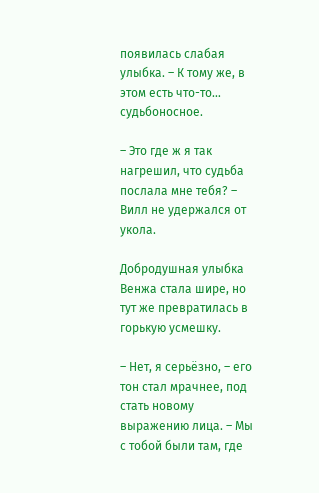появилась слабая улыбка. – К тому же, в этом есть что-то… судьбоносное.

– Это где ж я так нагрешил, что судьба послала мне тебя? – Вилл не удержался от укола.

Добродушная улыбка Венжа стала шире, но тут же превратилась в горькую усмешку.

– Нет, я серьёзно, – его тон стал мрачнее, под стать новому выражению лица. – Мы с тобой были там, где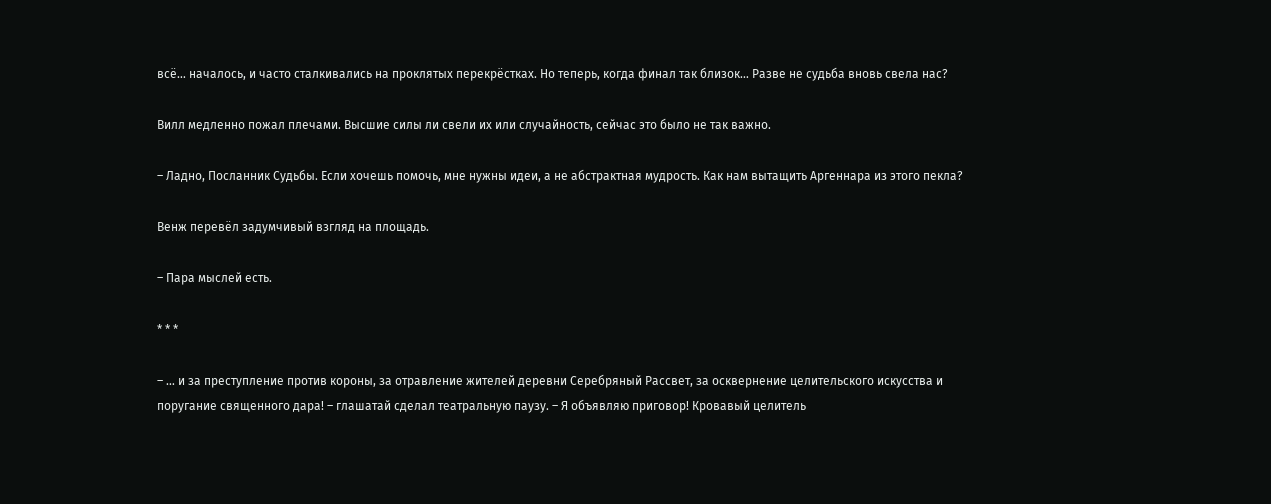всё… началось, и часто сталкивались на проклятых перекрёстках. Но теперь, когда финал так близок… Разве не судьба вновь свела нас?

Вилл медленно пожал плечами. Высшие силы ли свели их или случайность, сейчас это было не так важно.

– Ладно, Посланник Судьбы. Если хочешь помочь, мне нужны идеи, а не абстрактная мудрость. Как нам вытащить Аргеннара из этого пекла?

Венж перевёл задумчивый взгляд на площадь.

– Пара мыслей есть.

* * *

– … и за преступление против короны, за отравление жителей деревни Серебряный Рассвет, за осквернение целительского искусства и поругание священного дара! – глашатай сделал театральную паузу. – Я объявляю приговор! Кровавый целитель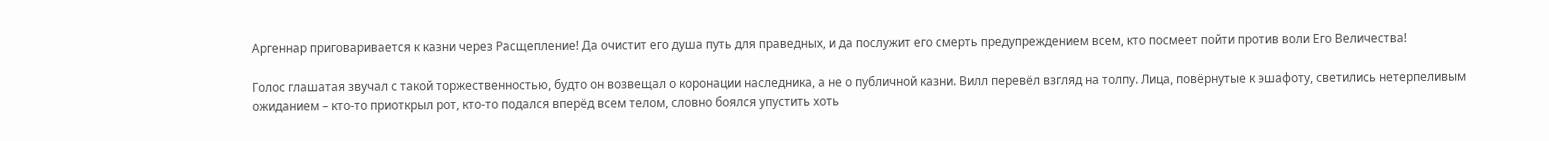Аргеннар приговаривается к казни через Расщепление! Да очистит его душа путь для праведных, и да послужит его смерть предупреждением всем, кто посмеет пойти против воли Его Величества!

Голос глашатая звучал с такой торжественностью, будто он возвещал о коронации наследника, а не о публичной казни. Вилл перевёл взгляд на толпу. Лица, повёрнутые к эшафоту, светились нетерпеливым ожиданием – кто-то приоткрыл рот, кто-то подался вперёд всем телом, словно боялся упустить хоть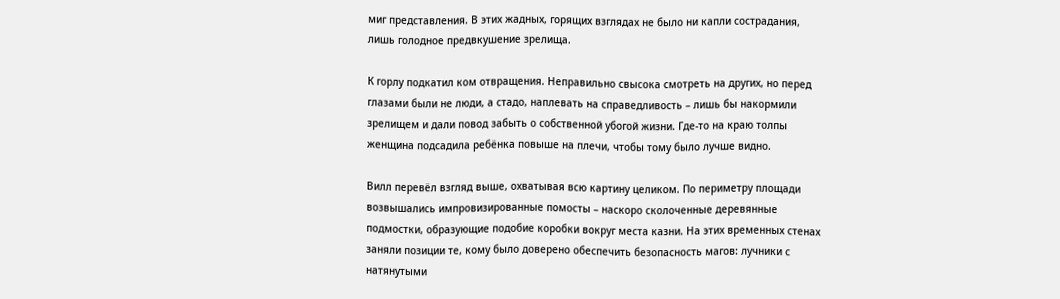миг представления. В этих жадных, горящих взглядах не было ни капли сострадания, лишь голодное предвкушение зрелища.

К горлу подкатил ком отвращения. Неправильно свысока смотреть на других, но перед глазами были не люди, а стадо, наплевать на справедливость – лишь бы накормили зрелищем и дали повод забыть о собственной убогой жизни. Где-то на краю толпы женщина подсадила ребёнка повыше на плечи, чтобы тому было лучше видно.

Вилл перевёл взгляд выше, охватывая всю картину целиком. По периметру площади возвышались импровизированные помосты – наскоро сколоченные деревянные подмостки, образующие подобие коробки вокруг места казни. На этих временных стенах заняли позиции те, кому было доверено обеспечить безопасность магов: лучники с натянутыми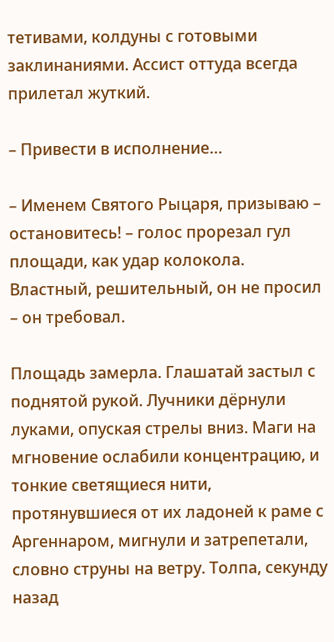тетивами, колдуны с готовыми заклинаниями. Ассист оттуда всегда прилетал жуткий.

– Привести в исполнение…

– Именем Святого Рыцаря, призываю – остановитесь! – голос прорезал гул площади, как удар колокола. Властный, решительный, он не просил – он требовал.

Площадь замерла. Глашатай застыл с поднятой рукой. Лучники дёрнули луками, опуская стрелы вниз. Маги на мгновение ослабили концентрацию, и тонкие светящиеся нити, протянувшиеся от их ладоней к раме с Аргеннаром, мигнули и затрепетали, словно струны на ветру. Толпа, секунду назад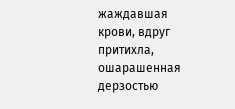жаждавшая крови, вдруг притихла, ошарашенная дерзостью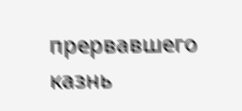прервавшего казнь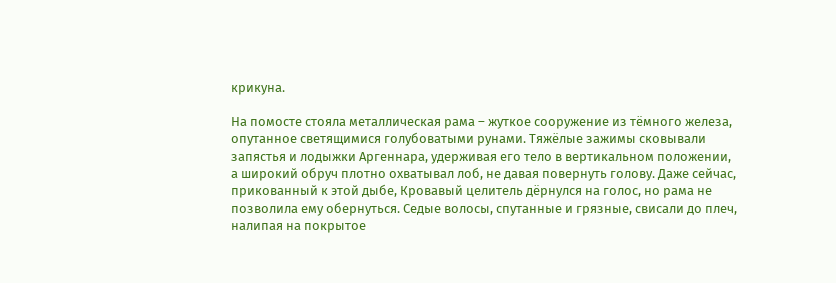крикуна.

На помосте стояла металлическая рама – жуткое сооружение из тёмного железа, опутанное светящимися голубоватыми рунами. Тяжёлые зажимы сковывали запястья и лодыжки Аргеннара, удерживая его тело в вертикальном положении, а широкий обруч плотно охватывал лоб, не давая повернуть голову. Даже сейчас, прикованный к этой дыбе, Кровавый целитель дёрнулся на голос, но рама не позволила ему обернуться. Седые волосы, спутанные и грязные, свисали до плеч, налипая на покрытое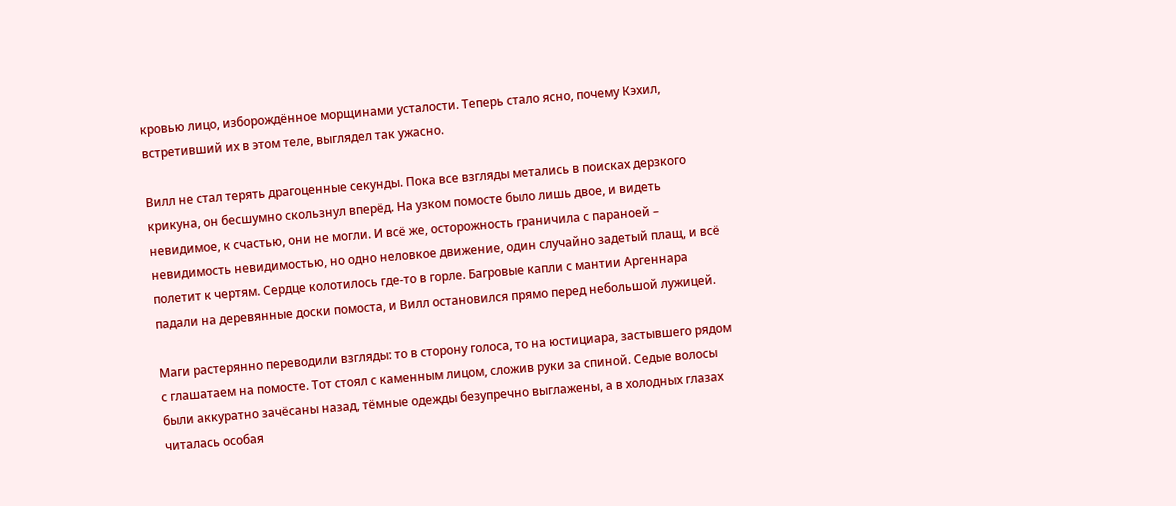кровью лицо, изборождённое морщинами усталости. Теперь стало ясно, почему Кэхил, встретивший их в этом теле, выглядел так ужасно.

Вилл не стал терять драгоценные секунды. Пока все взгляды метались в поисках дерзкого крикуна, он бесшумно скользнул вперёд. На узком помосте было лишь двое, и видеть невидимое, к счастью, они не могли. И всё же, осторожность граничила с параноей – невидимость невидимостью, но одно неловкое движение, один случайно задетый плащ, и всё полетит к чертям. Сердце колотилось где-то в горле. Багровые капли с мантии Аргеннара падали на деревянные доски помоста, и Вилл остановился прямо перед небольшой лужицей.

Маги растерянно переводили взгляды: то в сторону голоса, то на юстициара, застывшего рядом с глашатаем на помосте. Тот стоял с каменным лицом, сложив руки за спиной. Седые волосы были аккуратно зачёсаны назад, тёмные одежды безупречно выглажены, а в холодных глазах читалась особая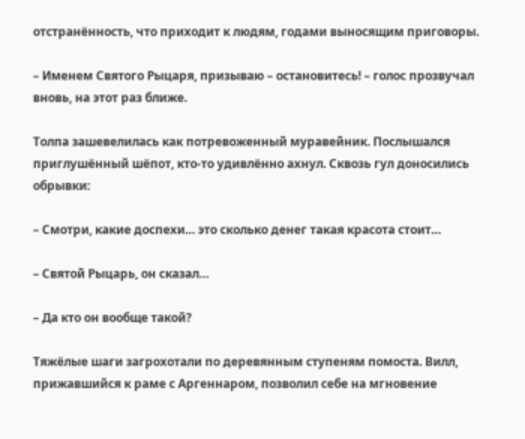отстранённость, что приходит к людям, годами выносящим приговоры.

– Именем Святого Рыцаря, призываю – остановитесь! – голос прозвучал вновь, на этот раз ближе.

Толпа зашевелилась как потревоженный муравейник. Послышался приглушённый шёпот, кто-то удивлённо ахнул. Сквозь гул доносились обрывки:

– Смотри, какие доспехи… это сколько денег такая красота стоит…

– Святой Рыцарь, он сказал…

– Да кто он вообще такой?

Тяжёлые шаги загрохотали по деревянным ступеням помоста. Вилл, прижавшийся к раме с Аргеннаром, позволил себе на мгновение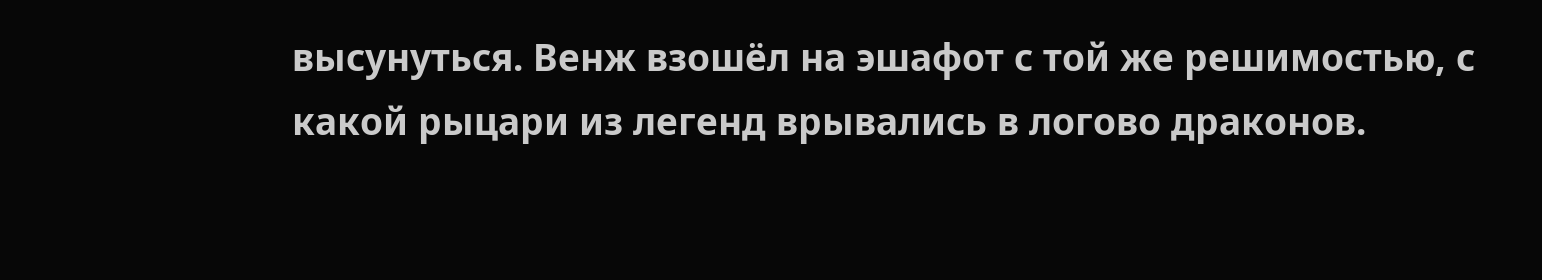высунуться. Венж взошёл на эшафот с той же решимостью, с какой рыцари из легенд врывались в логово драконов.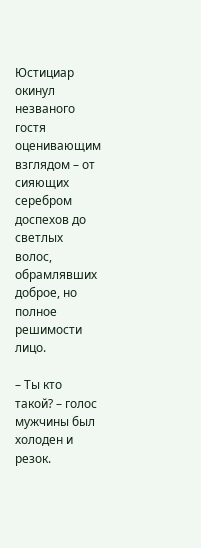Юстициар окинул незваного гостя оценивающим взглядом – от сияющих серебром доспехов до светлых волос, обрамлявших доброе, но полное решимости лицо.

– Ты кто такой? – голос мужчины был холоден и резок.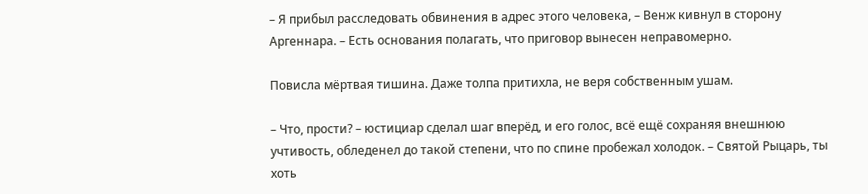– Я прибыл расследовать обвинения в адрес этого человека, – Венж кивнул в сторону Аргеннара. – Есть основания полагать, что приговор вынесен неправомерно.

Повисла мёртвая тишина. Даже толпа притихла, не веря собственным ушам.

– Что, прости? – юстициар сделал шаг вперёд, и его голос, всё ещё сохраняя внешнюю учтивость, обледенел до такой степени, что по спине пробежал холодок. – Святой Рыцарь, ты хоть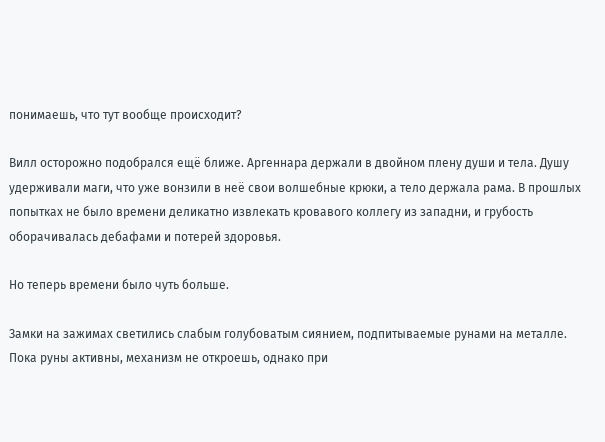понимаешь, что тут вообще происходит?

Вилл осторожно подобрался ещё ближе. Аргеннара держали в двойном плену души и тела. Душу удерживали маги, что уже вонзили в неё свои волшебные крюки, а тело держала рама. В прошлых попытках не было времени деликатно извлекать кровавого коллегу из западни, и грубость оборачивалась дебафами и потерей здоровья.

Но теперь времени было чуть больше.

Замки на зажимах светились слабым голубоватым сиянием, подпитываемые рунами на металле. Пока руны активны, механизм не откроешь, однако при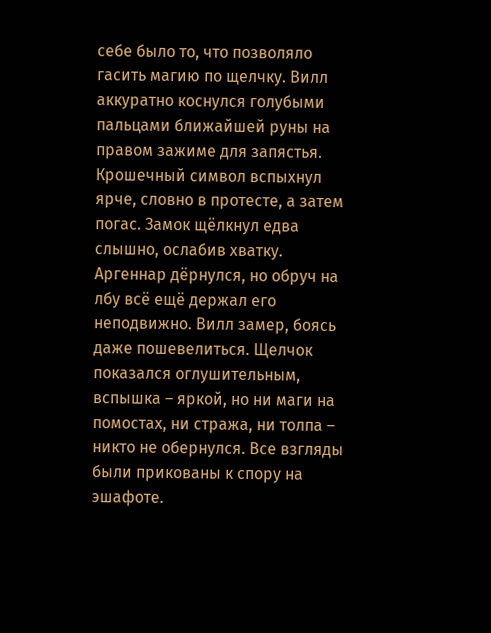себе было то, что позволяло гасить магию по щелчку. Вилл аккуратно коснулся голубыми пальцами ближайшей руны на правом зажиме для запястья. Крошечный символ вспыхнул ярче, словно в протесте, а затем погас. Замок щёлкнул едва слышно, ослабив хватку. Аргеннар дёрнулся, но обруч на лбу всё ещё держал его неподвижно. Вилл замер, боясь даже пошевелиться. Щелчок показался оглушительным, вспышка – яркой, но ни маги на помостах, ни стража, ни толпа – никто не обернулся. Все взгляды были прикованы к спору на эшафоте.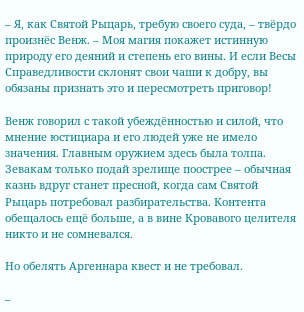– Я, как Святой Рыцарь, требую своего суда, – твёрдо произнёс Венж. – Моя магия покажет истинную природу его деяний и степень его вины. И если Весы Справедливости склонят свои чаши к добру, вы обязаны признать это и пересмотреть приговор!

Венж говорил с такой убеждённостью и силой, что мнение юстициара и его людей уже не имело значения. Главным оружием здесь была толпа. Зевакам только подай зрелище поострее – обычная казнь вдруг станет пресной, когда сам Святой Рыцарь потребовал разбирательства. Контента обещалось ещё больше, а в вине Кровавого целителя никто и не сомневался.

Но обелять Аргеннара квест и не требовал.

–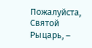Пожалуйста, Святой Рыцарь, –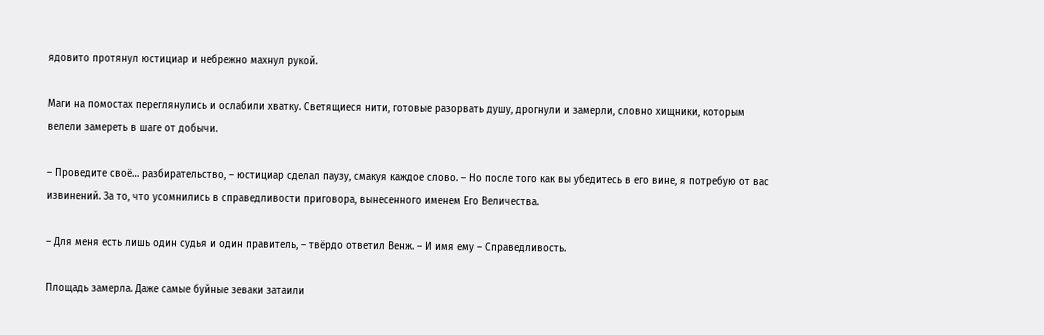ядовито протянул юстициар и небрежно махнул рукой.

Маги на помостах переглянулись и ослабили хватку. Светящиеся нити, готовые разорвать душу, дрогнули и замерли, словно хищники, которым велели замереть в шаге от добычи.

– Проведите своё… разбирательство, – юстициар сделал паузу, смакуя каждое слово. – Но после того как вы убедитесь в его вине, я потребую от вас извинений. За то, что усомнились в справедливости приговора, вынесенного именем Его Величества.

– Для меня есть лишь один судья и один правитель, – твёрдо ответил Венж. – И имя ему – Справедливость.

Площадь замерла. Даже самые буйные зеваки затаили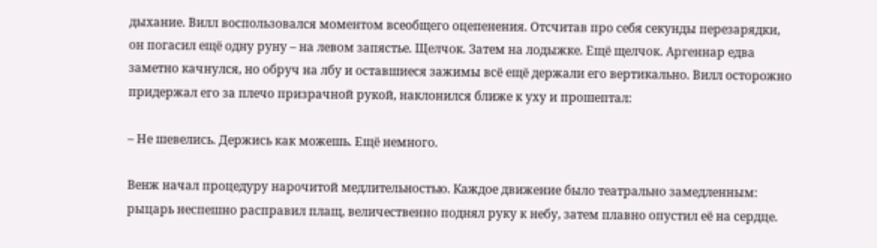дыхание. Вилл воспользовался моментом всеобщего оцепенения. Отсчитав про себя секунды перезарядки, он погасил ещё одну руну – на левом запястье. Щелчок. Затем на лодыжке. Ещё щелчок. Аргеннар едва заметно качнулся, но обруч на лбу и оставшиеся зажимы всё ещё держали его вертикально. Вилл осторожно придержал его за плечо призрачной рукой, наклонился ближе к уху и прошептал:

– Не шевелись. Держись как можешь. Ещё немного.

Венж начал процедуру нарочитой медлительностью. Каждое движение было театрально замедленным: рыцарь неспешно расправил плащ, величественно поднял руку к небу, затем плавно опустил её на сердце.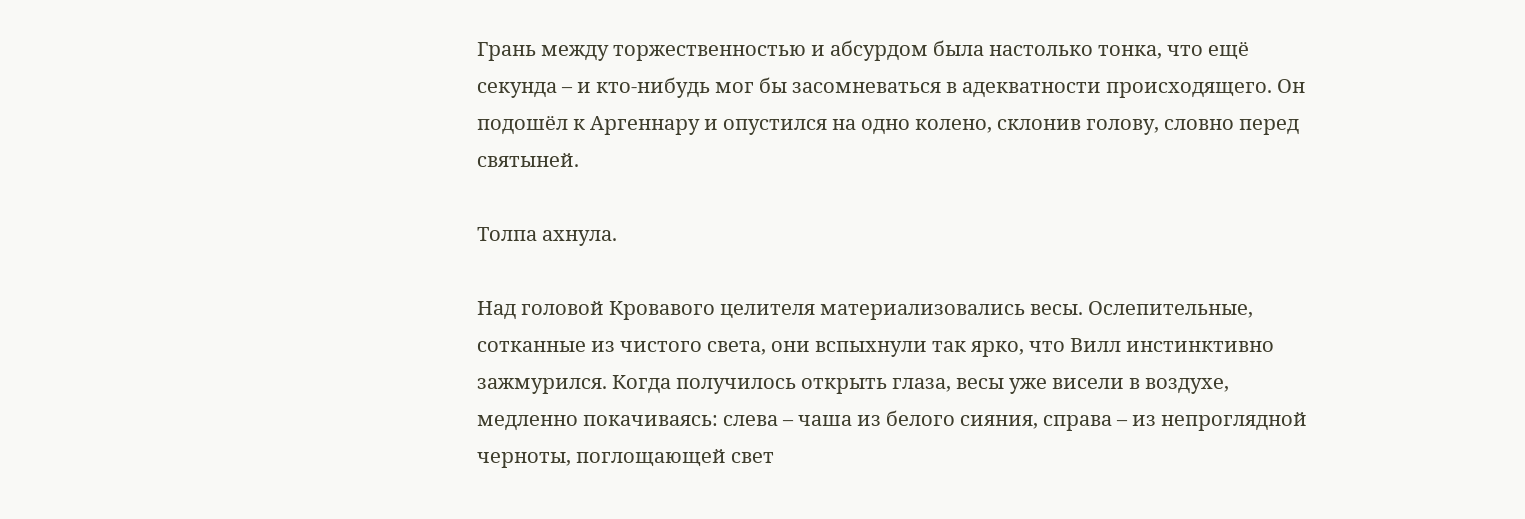Грань между торжественностью и абсурдом была настолько тонка, что ещё секунда – и кто-нибудь мог бы засомневаться в адекватности происходящего. Он подошёл к Аргеннару и опустился на одно колено, склонив голову, словно перед святыней.

Толпа ахнула.

Над головой Кровавого целителя материализовались весы. Ослепительные, сотканные из чистого света, они вспыхнули так ярко, что Вилл инстинктивно зажмурился. Когда получилось открыть глаза, весы уже висели в воздухе, медленно покачиваясь: слева – чаша из белого сияния, справа – из непроглядной черноты, поглощающей свет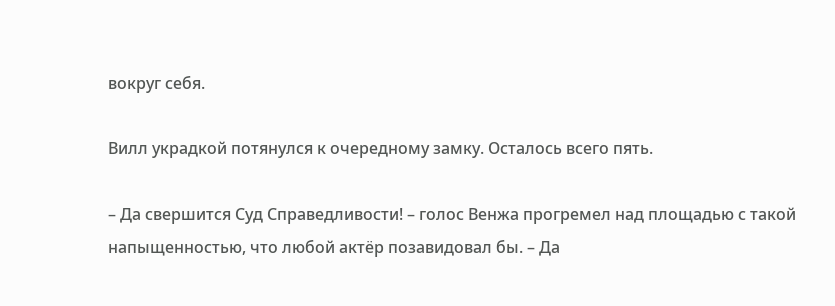вокруг себя.

Вилл украдкой потянулся к очередному замку. Осталось всего пять.

– Да свершится Суд Справедливости! – голос Венжа прогремел над площадью с такой напыщенностью, что любой актёр позавидовал бы. – Да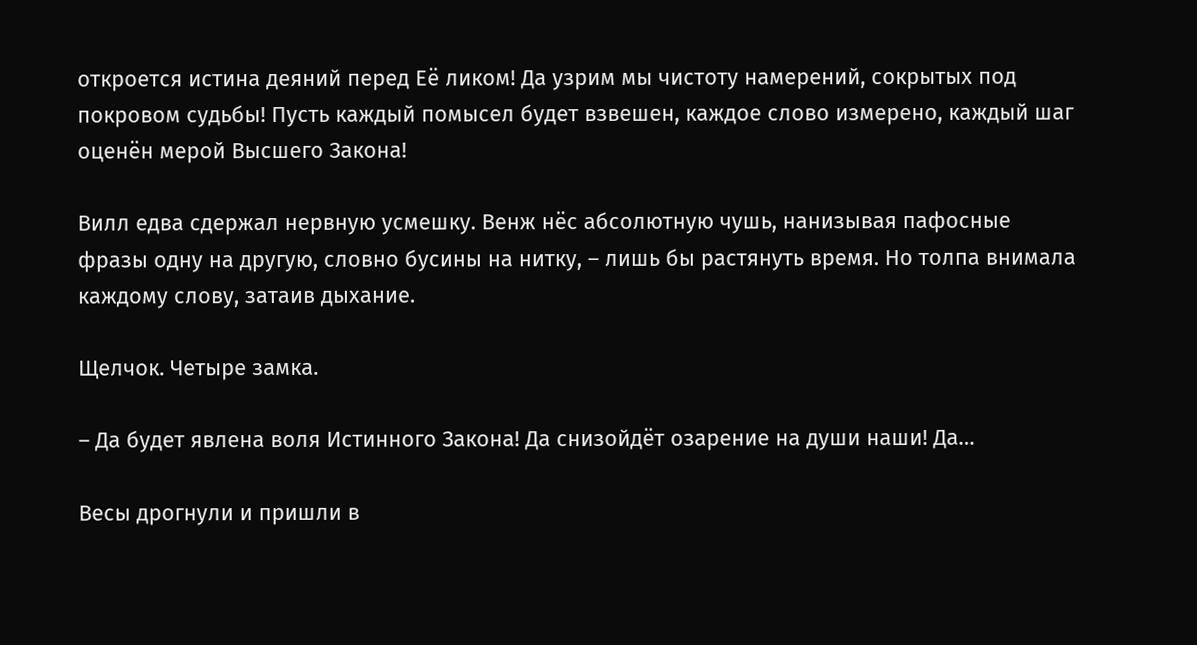откроется истина деяний перед Её ликом! Да узрим мы чистоту намерений, сокрытых под покровом судьбы! Пусть каждый помысел будет взвешен, каждое слово измерено, каждый шаг оценён мерой Высшего Закона!

Вилл едва сдержал нервную усмешку. Венж нёс абсолютную чушь, нанизывая пафосные фразы одну на другую, словно бусины на нитку, – лишь бы растянуть время. Но толпа внимала каждому слову, затаив дыхание.

Щелчок. Четыре замка.

– Да будет явлена воля Истинного Закона! Да снизойдёт озарение на души наши! Да…

Весы дрогнули и пришли в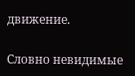движение.

Словно невидимые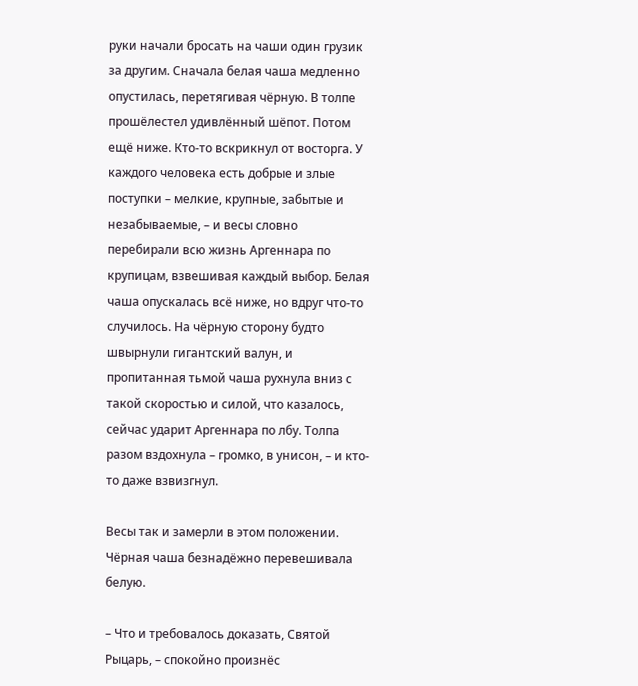руки начали бросать на чаши один грузик за другим. Сначала белая чаша медленно опустилась, перетягивая чёрную. В толпе прошёлестел удивлённый шёпот. Потом ещё ниже. Кто-то вскрикнул от восторга. У каждого человека есть добрые и злые поступки – мелкие, крупные, забытые и незабываемые, – и весы словно перебирали всю жизнь Аргеннара по крупицам, взвешивая каждый выбор. Белая чаша опускалась всё ниже, но вдруг что-то случилось. На чёрную сторону будто швырнули гигантский валун, и пропитанная тьмой чаша рухнула вниз с такой скоростью и силой, что казалось, сейчас ударит Аргеннара по лбу. Толпа разом вздохнула – громко, в унисон, – и кто-то даже взвизгнул.

Весы так и замерли в этом положении. Чёрная чаша безнадёжно перевешивала белую.

– Что и требовалось доказать, Святой Рыцарь, – спокойно произнёс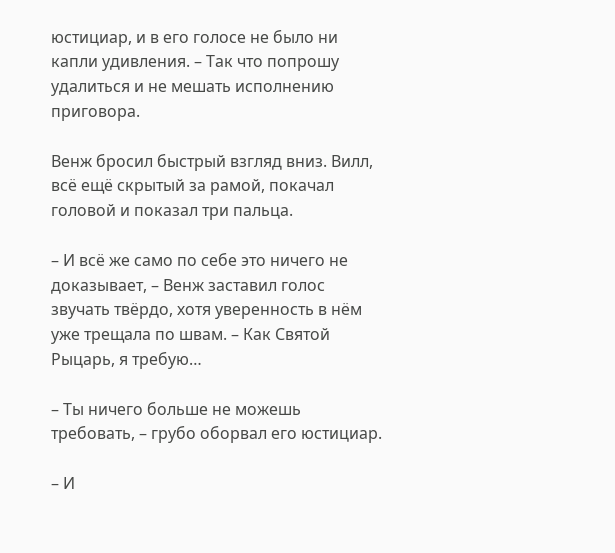юстициар, и в его голосе не было ни капли удивления. – Так что попрошу удалиться и не мешать исполнению приговора.

Венж бросил быстрый взгляд вниз. Вилл, всё ещё скрытый за рамой, покачал головой и показал три пальца.

– И всё же само по себе это ничего не доказывает, – Венж заставил голос звучать твёрдо, хотя уверенность в нём уже трещала по швам. – Как Святой Рыцарь, я требую…

– Ты ничего больше не можешь требовать, – грубо оборвал его юстициар.

– И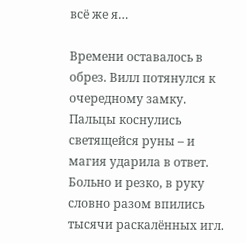всё же я…

Времени оставалось в обрез. Вилл потянулся к очередному замку. Пальцы коснулись светящейся руны – и магия ударила в ответ. Больно и резко, в руку словно разом впились тысячи раскалённых игл.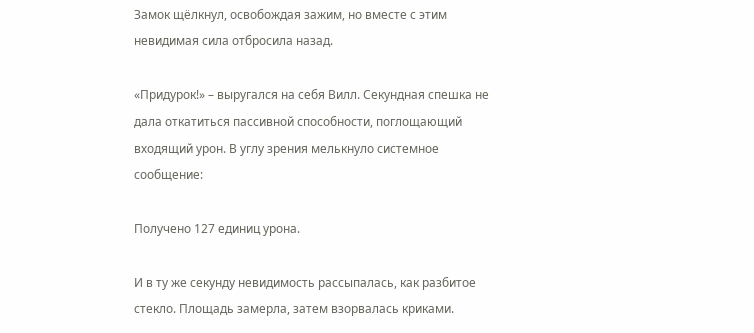Замок щёлкнул, освобождая зажим, но вместе с этим невидимая сила отбросила назад.

«Придурок!» – выругался на себя Вилл. Секундная спешка не дала откатиться пассивной способности, поглощающий входящий урон. В углу зрения мелькнуло системное сообщение:

Получено 127 единиц урона.

И в ту же секунду невидимость рассыпалась, как разбитое стекло. Площадь замерла, затем взорвалась криками.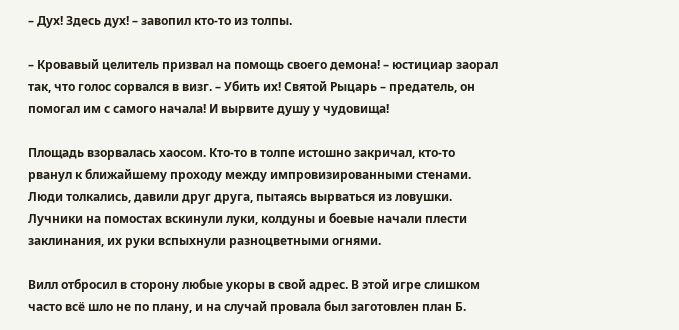– Дух! Здесь дух! – завопил кто-то из толпы.

– Кровавый целитель призвал на помощь своего демона! – юстициар заорал так, что голос сорвался в визг. – Убить их! Святой Рыцарь – предатель, он помогал им с самого начала! И вырвите душу у чудовища!

Площадь взорвалась хаосом. Кто-то в толпе истошно закричал, кто-то рванул к ближайшему проходу между импровизированными стенами. Люди толкались, давили друг друга, пытаясь вырваться из ловушки. Лучники на помостах вскинули луки, колдуны и боевые начали плести заклинания, их руки вспыхнули разноцветными огнями.

Вилл отбросил в сторону любые укоры в свой адрес. В этой игре слишком часто всё шло не по плану, и на случай провала был заготовлен план Б.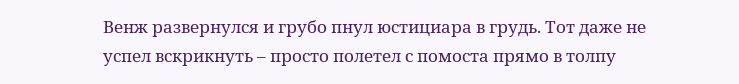Венж развернулся и грубо пнул юстициара в грудь. Тот даже не успел вскрикнуть – просто полетел с помоста прямо в толпу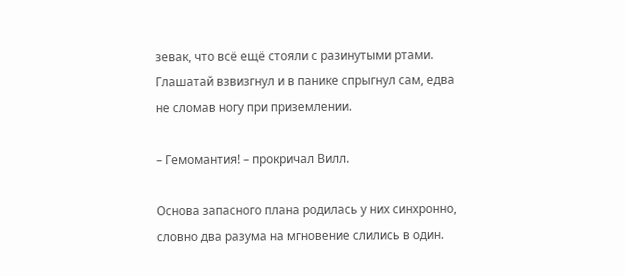зевак, что всё ещё стояли с разинутыми ртами. Глашатай взвизгнул и в панике спрыгнул сам, едва не сломав ногу при приземлении.

– Гемомантия! – прокричал Вилл.

Основа запасного плана родилась у них синхронно, словно два разума на мгновение слились в один.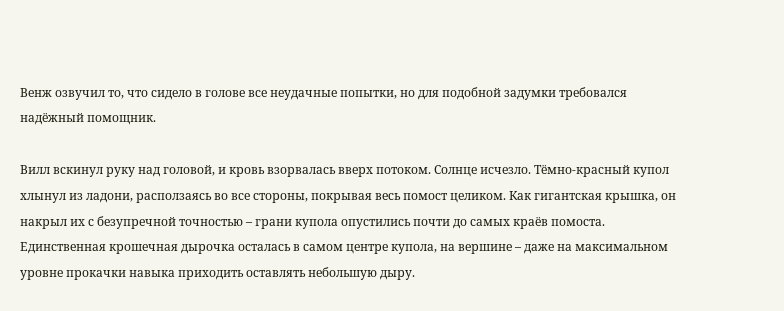Венж озвучил то, что сидело в голове все неудачные попытки, но для подобной задумки требовался надёжный помощник.

Вилл вскинул руку над головой, и кровь взорвалась вверх потоком. Солнце исчезло. Тёмно-красный купол хлынул из ладони, расползаясь во все стороны, покрывая весь помост целиком. Как гигантская крышка, он накрыл их с безупречной точностью – грани купола опустились почти до самых краёв помоста. Единственная крошечная дырочка осталась в самом центре купола, на вершине – даже на максимальном уровне прокачки навыка приходить оставлять небольшую дыру.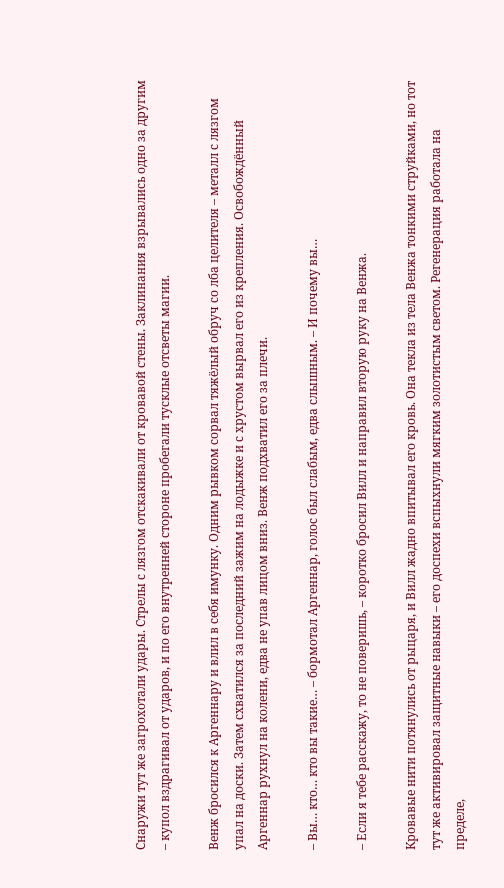Снаружи тут же загрохотали удары. Стрелы с лязгом отскакивали от кровавой стены. Заклинания взрывались одно за другим – купол вздрагивал от ударов, и по его внутренней стороне пробегали тусклые отсветы магии.

Венж бросился к Аргеннару и влил в себя имунку. Одним рывком сорвал тяжёлый обруч со лба целителя – металл с лязгом упал на доски. Затем схватился за последний зажим на лодыжке и с хрустом вырвал его из крепления. Освобождённый Аргеннар рухнул на колени, едва не упав лицом вниз. Венж подхватил его за плечи.

– Вы… кто… кто вы такие… – бормотал Аргеннар, голос был слабым, едва слышным. – И почему вы…

– Если я тебе расскажу, то не поверишь, – коротко бросил Вилл и направил вторую руку на Венжа.

Кровавые нити потянулись от рыцаря, и Вилл жадно впитывал его кровь. Она текла из тела Венжа тонкими струйками, но тот тут же активировал защитные навыки – его доспехи вспыхнули мягким золотистым светом. Регенерация работала на пределе,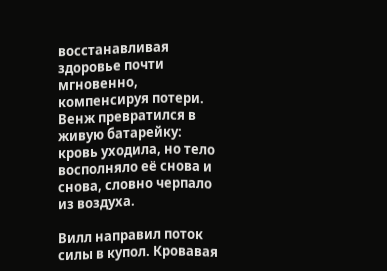восстанавливая здоровье почти мгновенно, компенсируя потери. Венж превратился в живую батарейку: кровь уходила, но тело восполняло её снова и снова, словно черпало из воздуха.

Вилл направил поток силы в купол. Кровавая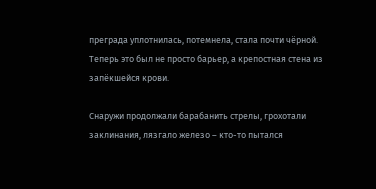преграда уплотнилась, потемнела, стала почти чёрной. Теперь это был не просто барьер, а крепостная стена из запёкшейся крови.

Снаружи продолжали барабанить стрелы, грохотали заклинания, лязгало железо – кто-то пытался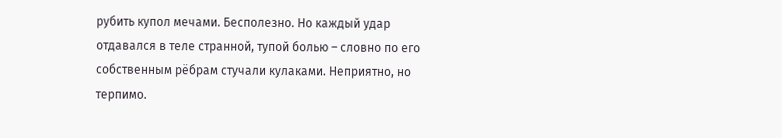рубить купол мечами. Бесполезно. Но каждый удар отдавался в теле странной, тупой болью – словно по его собственным рёбрам стучали кулаками. Неприятно, но терпимо.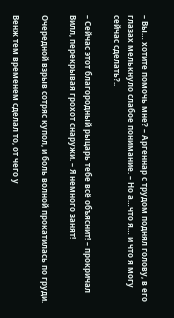– Вы… хотите помочь мне? – Аргеннар с трудом поднял голову, в его глазах мелькнуло слабое понимание. – Но а…что я… и что я могу сейчас сделать?..

– Сейчас этот благородный рыцарь тебе всё объяснит! – прокричал Вилл, перекрывая грохот снаружи. – Я немного занят!

Очередной взрыв сотряс купол, и боль волной прокатилась по груди.

Венж тем временем сделал то, от чего у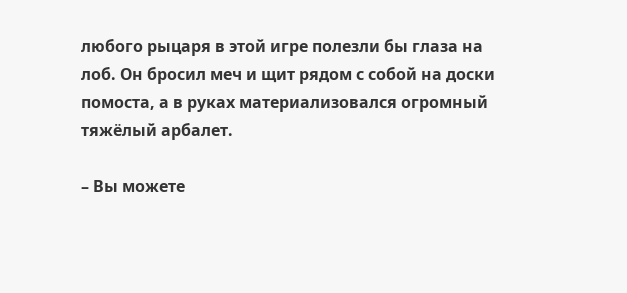любого рыцаря в этой игре полезли бы глаза на лоб. Он бросил меч и щит рядом с собой на доски помоста, а в руках материализовался огромный тяжёлый арбалет.

– Вы можете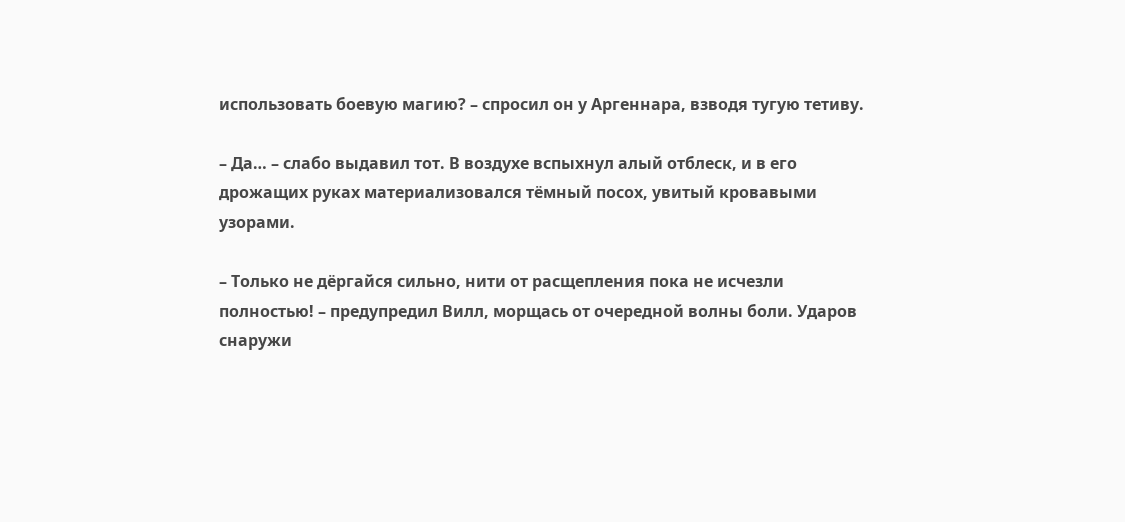использовать боевую магию? – спросил он у Аргеннара, взводя тугую тетиву.

– Да… – слабо выдавил тот. В воздухе вспыхнул алый отблеск, и в его дрожащих руках материализовался тёмный посох, увитый кровавыми узорами.

– Только не дёргайся сильно, нити от расщепления пока не исчезли полностью! – предупредил Вилл, морщась от очередной волны боли. Ударов снаружи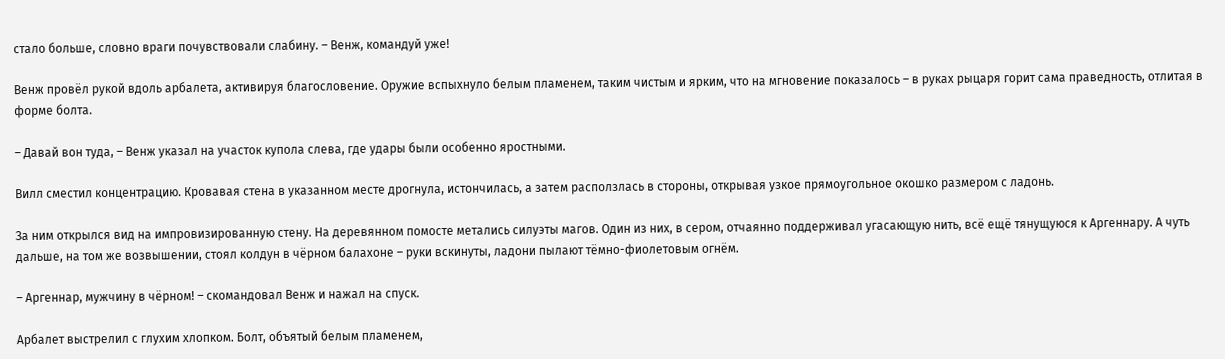стало больше, словно враги почувствовали слабину. – Венж, командуй уже!

Венж провёл рукой вдоль арбалета, активируя благословение. Оружие вспыхнуло белым пламенем, таким чистым и ярким, что на мгновение показалось – в руках рыцаря горит сама праведность, отлитая в форме болта.

– Давай вон туда, – Венж указал на участок купола слева, где удары были особенно яростными.

Вилл сместил концентрацию. Кровавая стена в указанном месте дрогнула, истончилась, а затем расползлась в стороны, открывая узкое прямоугольное окошко размером с ладонь.

За ним открылся вид на импровизированную стену. На деревянном помосте метались силуэты магов. Один из них, в сером, отчаянно поддерживал угасающую нить, всё ещё тянущуюся к Аргеннару. А чуть дальше, на том же возвышении, стоял колдун в чёрном балахоне – руки вскинуты, ладони пылают тёмно-фиолетовым огнём.

– Аргеннар, мужчину в чёрном! – скомандовал Венж и нажал на спуск.

Арбалет выстрелил с глухим хлопком. Болт, объятый белым пламенем,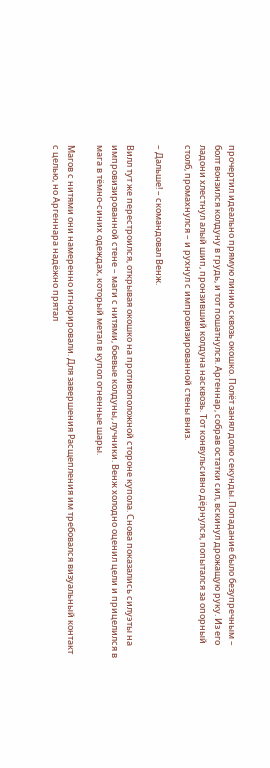прочертил идеально прямую линию сквозь окошко. Полёт занял долю секунды. Попадание было безупречным – болт вонзился колдуну в грудь, и тот пошатнулся. Аргеннар, собрав остатки сил, вскинул дрожащую руку. Из его ладони хлестнул алый шип, пронзивший колдуна насквозь. Тот конвульсивно дёрнулся, попытался за опорный столб, промахнулся – и рухнул с импровизированной стены вниз.

– Дальше! – скомандовал Венж.

Вилл тут же перестроился, открывая окошко на противоположной стороне купола. Снова показались силуэты на импровизированной стене – маги с нитями, боевые колдуны, лучники. Венж холодно оценил цели и прицелился в мага в тёмно-синих одеждах, который метал в купол огненные шары.

Магов с нитями они намеренно игнорировали. Для завершения Расщепления им требовался визуальный контакт с целью, но Аргеннара надёжно прятал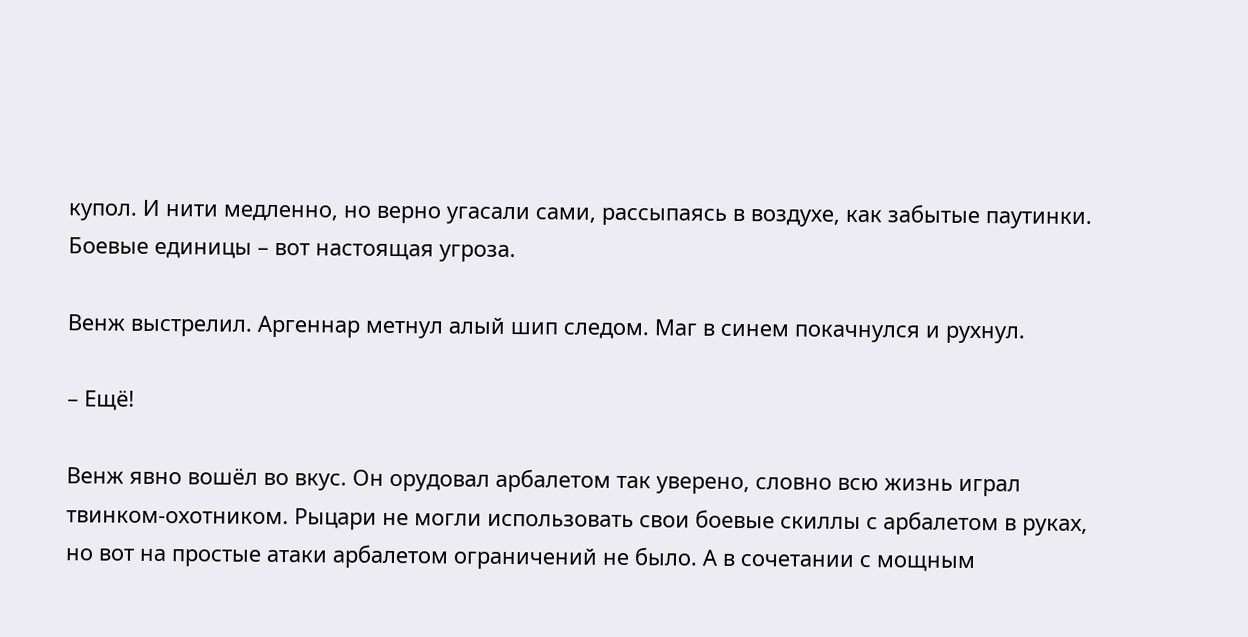купол. И нити медленно, но верно угасали сами, рассыпаясь в воздухе, как забытые паутинки. Боевые единицы – вот настоящая угроза.

Венж выстрелил. Аргеннар метнул алый шип следом. Маг в синем покачнулся и рухнул.

– Ещё!

Венж явно вошёл во вкус. Он орудовал арбалетом так уверено, словно всю жизнь играл твинком-охотником. Рыцари не могли использовать свои боевые скиллы с арбалетом в руках, но вот на простые атаки арбалетом ограничений не было. А в сочетании с мощным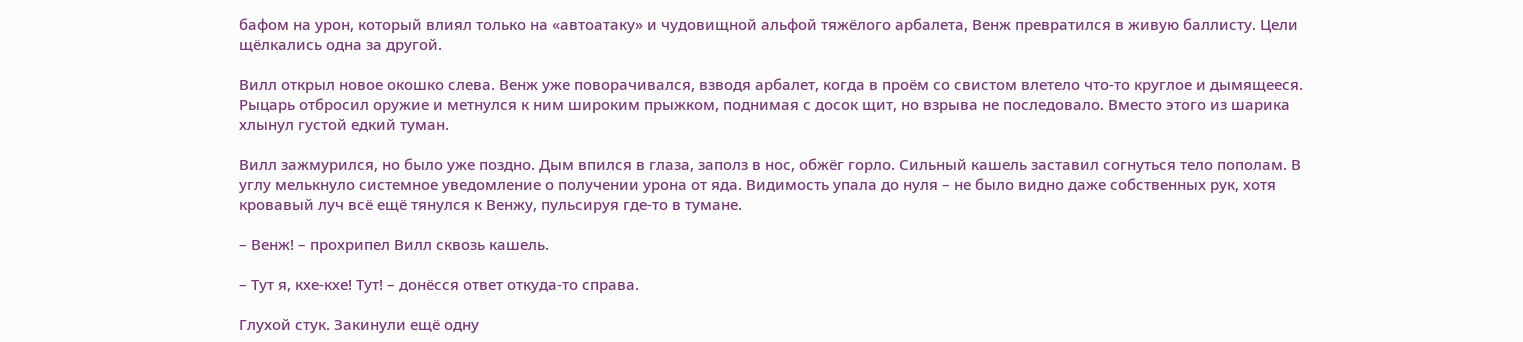бафом на урон, который влиял только на «автоатаку» и чудовищной альфой тяжёлого арбалета, Венж превратился в живую баллисту. Цели щёлкались одна за другой.

Вилл открыл новое окошко слева. Венж уже поворачивался, взводя арбалет, когда в проём со свистом влетело что-то круглое и дымящееся. Рыцарь отбросил оружие и метнулся к ним широким прыжком, поднимая с досок щит, но взрыва не последовало. Вместо этого из шарика хлынул густой едкий туман.

Вилл зажмурился, но было уже поздно. Дым впился в глаза, заполз в нос, обжёг горло. Сильный кашель заставил согнуться тело пополам. В углу мелькнуло системное уведомление о получении урона от яда. Видимость упала до нуля – не было видно даже собственных рук, хотя кровавый луч всё ещё тянулся к Венжу, пульсируя где-то в тумане.

– Венж! – прохрипел Вилл сквозь кашель.

– Тут я, кхе-кхе! Тут! – донёсся ответ откуда-то справа.

Глухой стук. Закинули ещё одну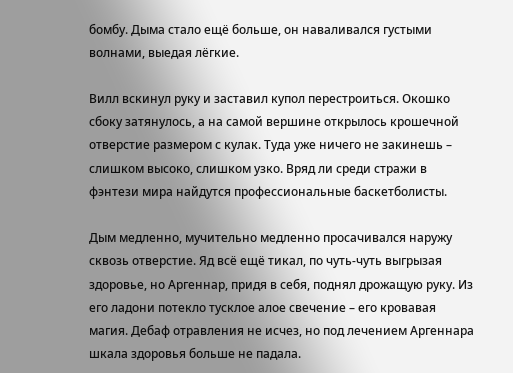бомбу. Дыма стало ещё больше, он наваливался густыми волнами, выедая лёгкие.

Вилл вскинул руку и заставил купол перестроиться. Окошко сбоку затянулось, а на самой вершине открылось крошечной отверстие размером с кулак. Туда уже ничего не закинешь – слишком высоко, слишком узко. Вряд ли среди стражи в фэнтези мира найдутся профессиональные баскетболисты.

Дым медленно, мучительно медленно просачивался наружу сквозь отверстие. Яд всё ещё тикал, по чуть-чуть выгрызая здоровье, но Аргеннар, придя в себя, поднял дрожащую руку. Из его ладони потекло тусклое алое свечение – его кровавая магия. Дебаф отравления не исчез, но под лечением Аргеннара шкала здоровья больше не падала.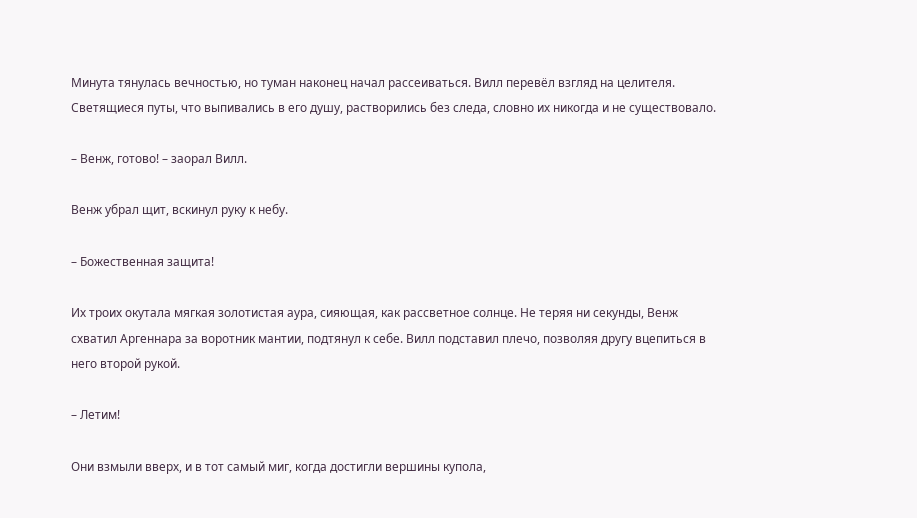Минута тянулась вечностью, но туман наконец начал рассеиваться. Вилл перевёл взгляд на целителя. Светящиеся путы, что выпивались в его душу, растворились без следа, словно их никогда и не существовало.

– Венж, готово! – заорал Вилл.

Венж убрал щит, вскинул руку к небу.

– Божественная защита!

Их троих окутала мягкая золотистая аура, сияющая, как рассветное солнце. Не теряя ни секунды, Венж схватил Аргеннара за воротник мантии, подтянул к себе. Вилл подставил плечо, позволяя другу вцепиться в него второй рукой.

– Летим!

Они взмыли вверх, и в тот самый миг, когда достигли вершины купола,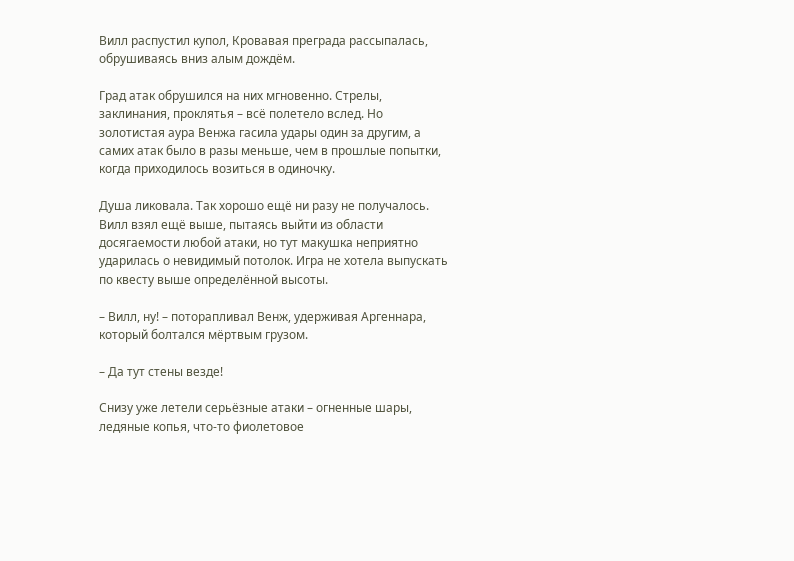Вилл распустил купол, Кровавая преграда рассыпалась, обрушиваясь вниз алым дождём.

Град атак обрушился на них мгновенно. Стрелы, заклинания, проклятья – всё полетело вслед. Но золотистая аура Венжа гасила удары один за другим, а самих атак было в разы меньше, чем в прошлые попытки, когда приходилось возиться в одиночку.

Душа ликовала. Так хорошо ещё ни разу не получалось. Вилл взял ещё выше, пытаясь выйти из области досягаемости любой атаки, но тут макушка неприятно ударилась о невидимый потолок. Игра не хотела выпускать по квесту выше определённой высоты.

– Вилл, ну! – поторапливал Венж, удерживая Аргеннара, который болтался мёртвым грузом.

– Да тут стены везде!

Снизу уже летели серьёзные атаки – огненные шары, ледяные копья, что-то фиолетовое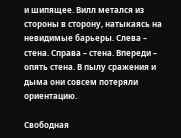и шипящее. Вилл метался из стороны в сторону, натыкаясь на невидимые барьеры. Слева – стена. Справа – стена. Впереди – опять стена. В пылу сражения и дыма они совсем потеряли ориентацию.

Свободная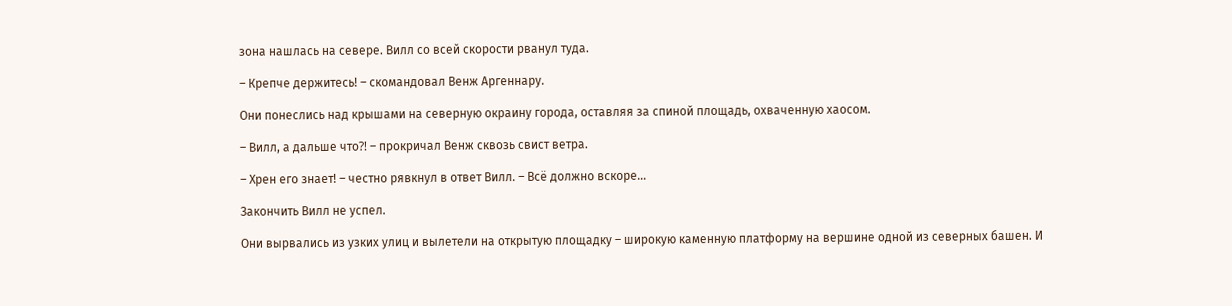зона нашлась на севере. Вилл со всей скорости рванул туда.

– Крепче держитесь! – скомандовал Венж Аргеннару.

Они понеслись над крышами на северную окраину города, оставляя за спиной площадь, охваченную хаосом.

– Вилл, а дальше что⁈ – прокричал Венж сквозь свист ветра.

– Хрен его знает! – честно рявкнул в ответ Вилл. – Всё должно вскоре…

Закончить Вилл не успел.

Они вырвались из узких улиц и вылетели на открытую площадку – широкую каменную платформу на вершине одной из северных башен. И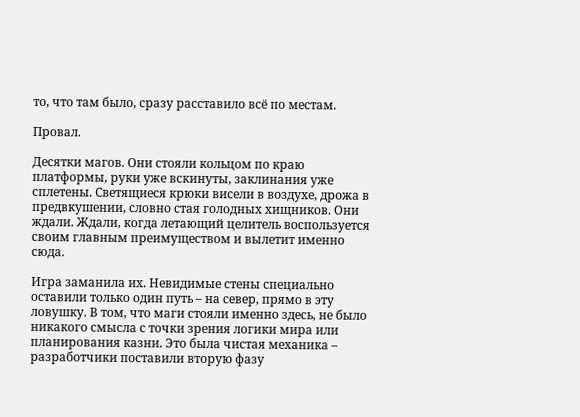то, что там было, сразу расставило всё по местам.

Провал.

Десятки магов. Они стояли кольцом по краю платформы, руки уже вскинуты, заклинания уже сплетены. Светящиеся крюки висели в воздухе, дрожа в предвкушении, словно стая голодных хищников. Они ждали. Ждали, когда летающий целитель воспользуется своим главным преимуществом и вылетит именно сюда.

Игра заманила их. Невидимые стены специально оставили только один путь – на север, прямо в эту ловушку. В том, что маги стояли именно здесь, не было никакого смысла с точки зрения логики мира или планирования казни. Это была чистая механика – разработчики поставили вторую фазу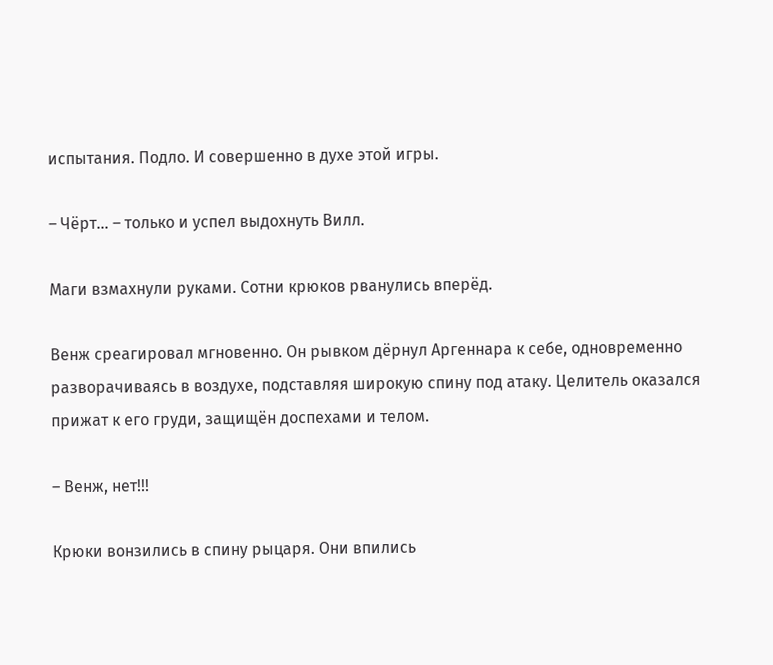испытания. Подло. И совершенно в духе этой игры.

– Чёрт… – только и успел выдохнуть Вилл.

Маги взмахнули руками. Сотни крюков рванулись вперёд.

Венж среагировал мгновенно. Он рывком дёрнул Аргеннара к себе, одновременно разворачиваясь в воздухе, подставляя широкую спину под атаку. Целитель оказался прижат к его груди, защищён доспехами и телом.

– Венж, нет!!!

Крюки вонзились в спину рыцаря. Они впились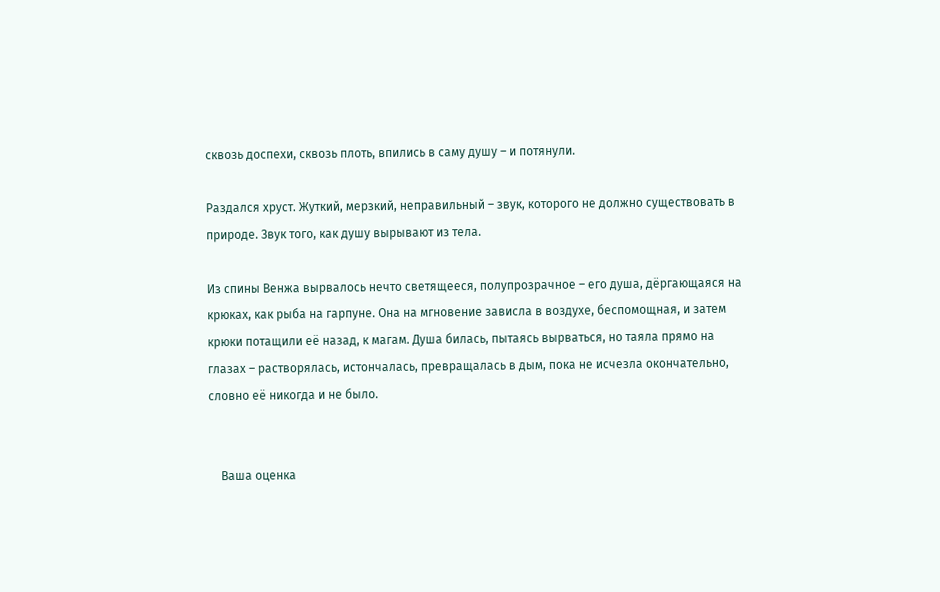сквозь доспехи, сквозь плоть, впились в саму душу – и потянули.

Раздался хруст. Жуткий, мерзкий, неправильный – звук, которого не должно существовать в природе. Звук того, как душу вырывают из тела.

Из спины Венжа вырвалось нечто светящееся, полупрозрачное – его душа, дёргающаяся на крюках, как рыба на гарпуне. Она на мгновение зависла в воздухе, беспомощная, и затем крюки потащили её назад, к магам. Душа билась, пытаясь вырваться, но таяла прямо на глазах – растворялась, истончалась, превращалась в дым, пока не исчезла окончательно, словно её никогда и не было.


    Ваша оценка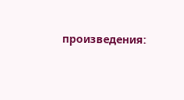произведения: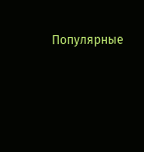Популярные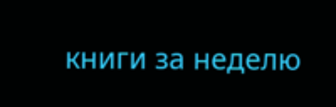книги за неделю